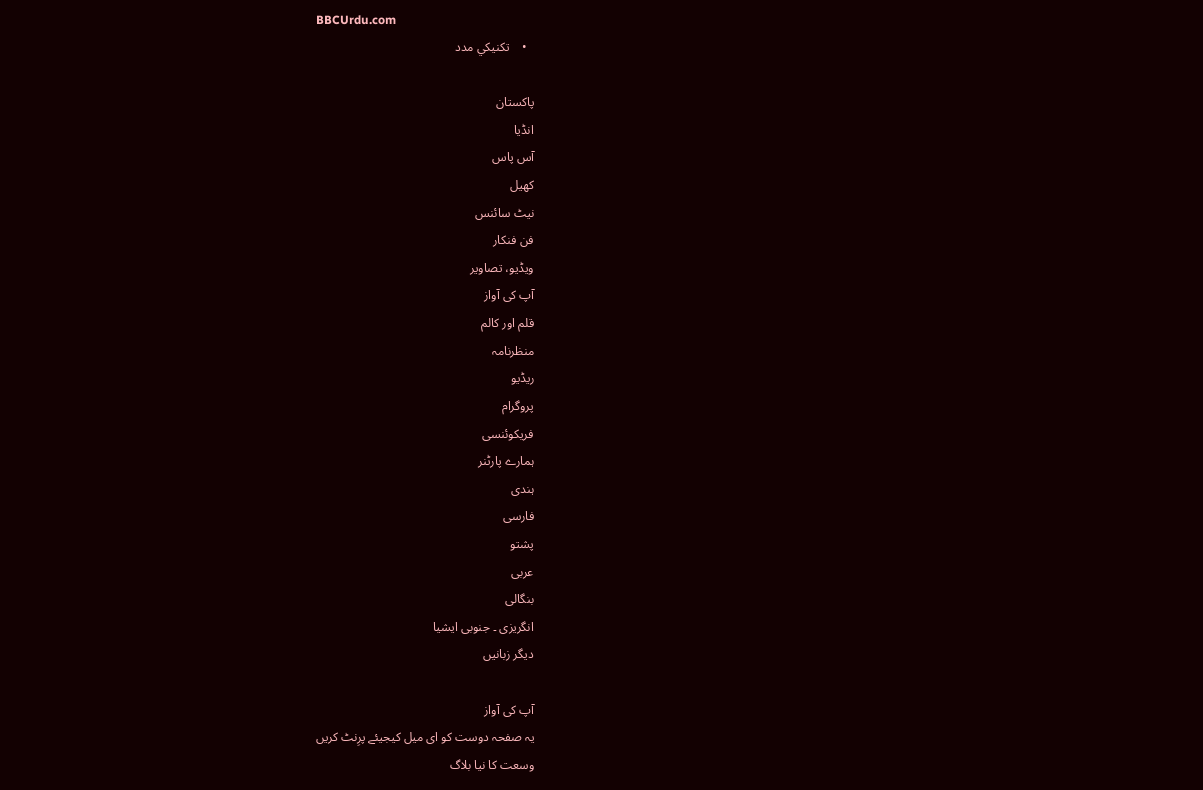BBCUrdu.com
  •    تکنيکي مدد

پاکستان
انڈیا
آس پاس
کھیل
نیٹ سائنس
فن فنکار
ویڈیو، تصاویر
آپ کی آواز
قلم اور کالم
منظرنامہ
ریڈیو
پروگرام
فریکوئنسی
ہمارے پارٹنر
ہندی
فارسی
پشتو
عربی
بنگالی
انگریزی ۔ جنوبی ایشیا
دیگر زبانیں

آپ کی آواز
یہ صفحہ دوست کو ای میل کیجیئے پرِنٹ کریں
وسعت کا نیا بلاگ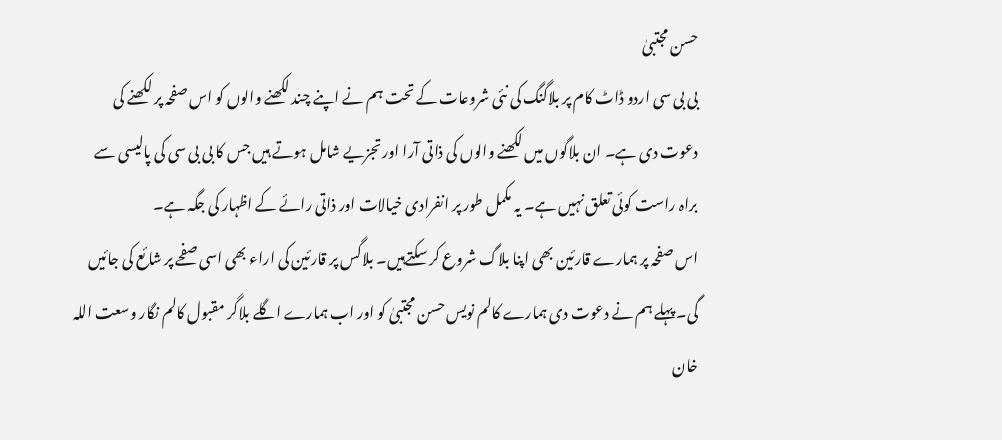حسن مجتبیٰ
بی بی سی اردو ڈاٹ کام پر بلاگنگ کی نئی شروعات کے تحت ہم نے اپنے چند لکھنے والوں کو اس صفحہ پر لکھنے کی دعوت دی ہے۔ ان بلاگوں میں لکھنے والوں کی ذاتی آرا اور تجزیے شامل ہوتے ہیں جس کا بی بی سی کی پالیسی سے براہ راست کوئی تعلق نہیں ہے۔ یہ مکمل طور پر انفرادی خیالات اور ذاتی رائے کے اظہار کی جگہ ہے۔
اس صفحہ پر ہمارے قارئین بھی اپنا بلاگ شروع کر سکتےہیں۔ بلاگس پر قارئین کی اراء بھی اسی صفحے پر شائع کی جائیں گی۔ پہلے ہم نے دعوت دی ہمارے کالم نویس حسن مجتبیٰ کو اور اب ہمارے اگلے بلاگر مقبول کالم نگار وسعت اللہ خان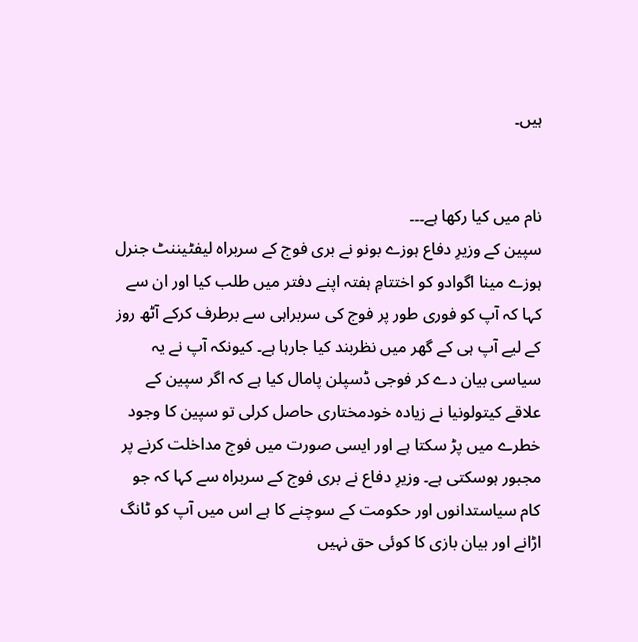ہیں۔


نام میں کیا رکھا ہے۔۔۔
سپین کے وزیرِ دفاع ہوزے بونو نے بری فوج کے سربراہ لیفٹیننٹ جنرل ہوزے مینا اگوادو کو اختتامِ ہفتہ اپنے دفتر میں طلب کیا اور ان سے کہا کہ آپ کو فوری طور پر فوج کی سربراہی سے برطرف کرکے آٹھ روز کے لیے آپ ہی کے گھر میں نظربند کیا جارہا ہے۔ کیونکہ آپ نے یہ سیاسی بیان دے کر فوجی ڈسپلن پامال کیا ہے کہ اگر سپین کے علاقے کیتولونیا نے زیادہ خودمختاری حاصل کرلی تو سپین کا وجود خطرے میں پڑ سکتا ہے اور ایسی صورت میں فوج مداخلت کرنے پر مجبور ہوسکتی ہے۔ وزیرِ دفاع نے بری فوج کے سربراہ سے کہا کہ جو کام سیاستدانوں اور حکومت کے سوچنے کا ہے اس میں آپ کو ٹانگ اڑانے اور بیان بازی کا کوئی حق نہیں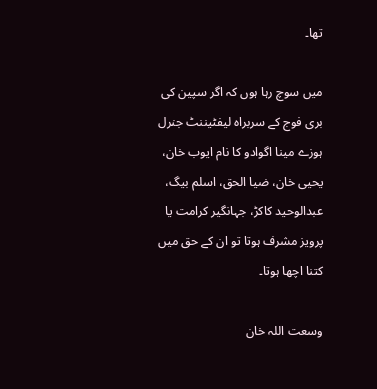تھا۔

میں سوچ رہا ہوں کہ اگر سپین کی بری فوج کے سربراہ لیفٹیننٹ جنرل ہوزے مینا اگوادو کا نام ایوب خان، یحیی خان، ضیا الحق، اسلم بیگ، عبدالوحید کاکڑ، جہانگیر کرامت یا پرویز مشرف ہوتا تو ان کے حق میں کتنا اچھا ہوتا۔

وسعت اللہ خان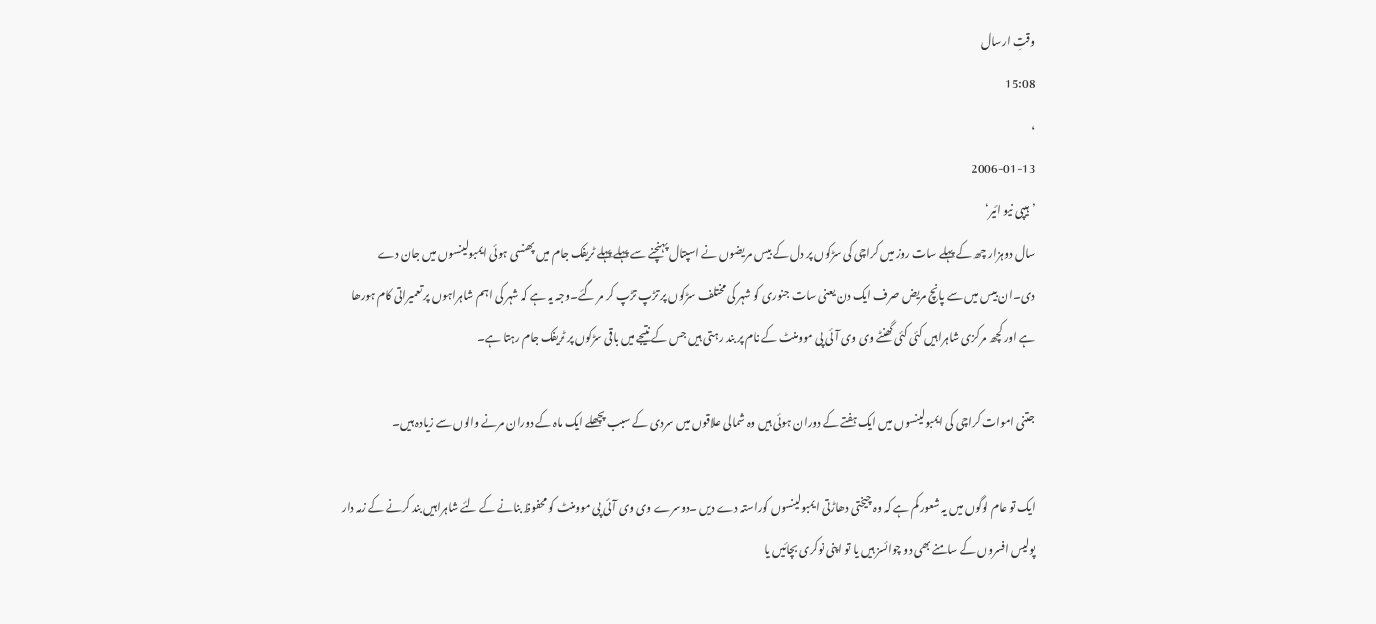وقتِ ارسال
15:08
،
2006-01-13
’ہیپی نیو ائیر‘
سال دوہزار چھ کے پہلے سات روز میں کراچی کی سڑکوں پر دل کے بیس مریضوں نے اسپتال پہنچنے سے پہلے پہلے ٹریفک جام میں پھنسی ہوئی ایمبولینسوں میں جان دے دی۔ان بیس میں سے پانچ مریض صرف ایک دن یعنی سات جنوری کو شہر کی مختلف سڑکوں پر تڑپ تڑپ کر مر گئے۔وجہ یہ ہے کہ شہر کی اہم شاہراہوں پر تعمیراتی کام ہورھا ہے اور کچھ مرکزی شاہراہیں کئی کئی گھنٹے وی وی آئی پی موومنٹ کے نام پر بند رہتی ہیں جس کے نتیجے میں باقی سڑکوں پر ٹریفک جام رہتا ہے۔

جتنی اموات کراچی کی ایمبولینسوں میں ایک ہفتے کے دوران ہوئی ہیں وہ شمالی علاقوں میں سردی کے سبب پچھلے ایک ماہ کے دوران مرنے والوں سے زیادہ ہیں۔

ایک تو عام لوگوں میں یہ شعور کم ہے کہ وہ چیختی دھاڑتی ایمبولینسوں کوراستہ دے دیں ۔دوسرے وی وی آئی پی موومنٹ کو محفوظ بنانے کے لئے شاہراہیں بند کرنے کے زمہ دار پولیس افسروں کے سامنے بھی دو چوائسز ہیں یا تو اپنی نوکری بچائیں یا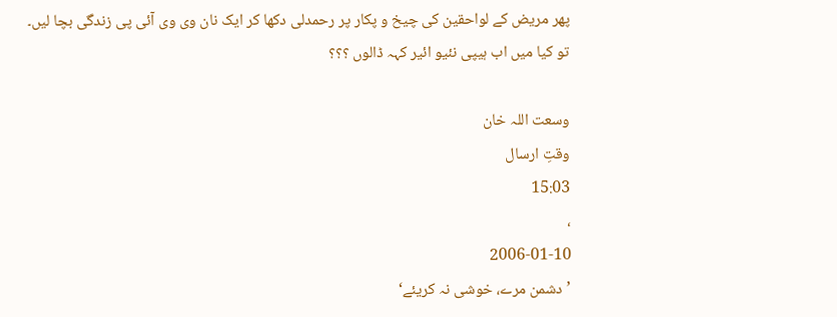پھر مریض کے لواحقین کی چیخ و پکار پر رحمدلی دکھا کر ایک نان وی وی آئی پی زندگی بچا لیں۔
تو کیا میں اب ہیپی نئیو ائیر کہہ ڈالوں ؟؟؟

وسعت اللہ خان
وقتِ ارسال
15:03
،
2006-01-10
’دشمن مرے، خوشی نہ کریئے‘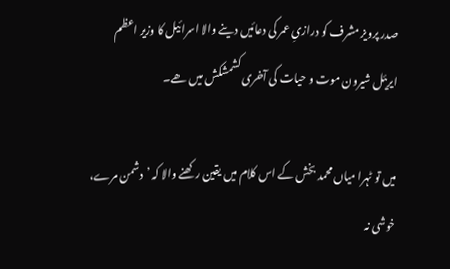صدر پرویز مشرف کو درازیِ عمر کی دعائیں دینے والا اسرائیل کا وزیر اعظم ایریئل شیرون موت و حیات کی آخری کشمشکش میں ھے۔

میں تو ٹہرا میاں محمد بخش کے اس کلام میں یقین رکھنے والا کہ ’دشمن مرے، خوشی نہ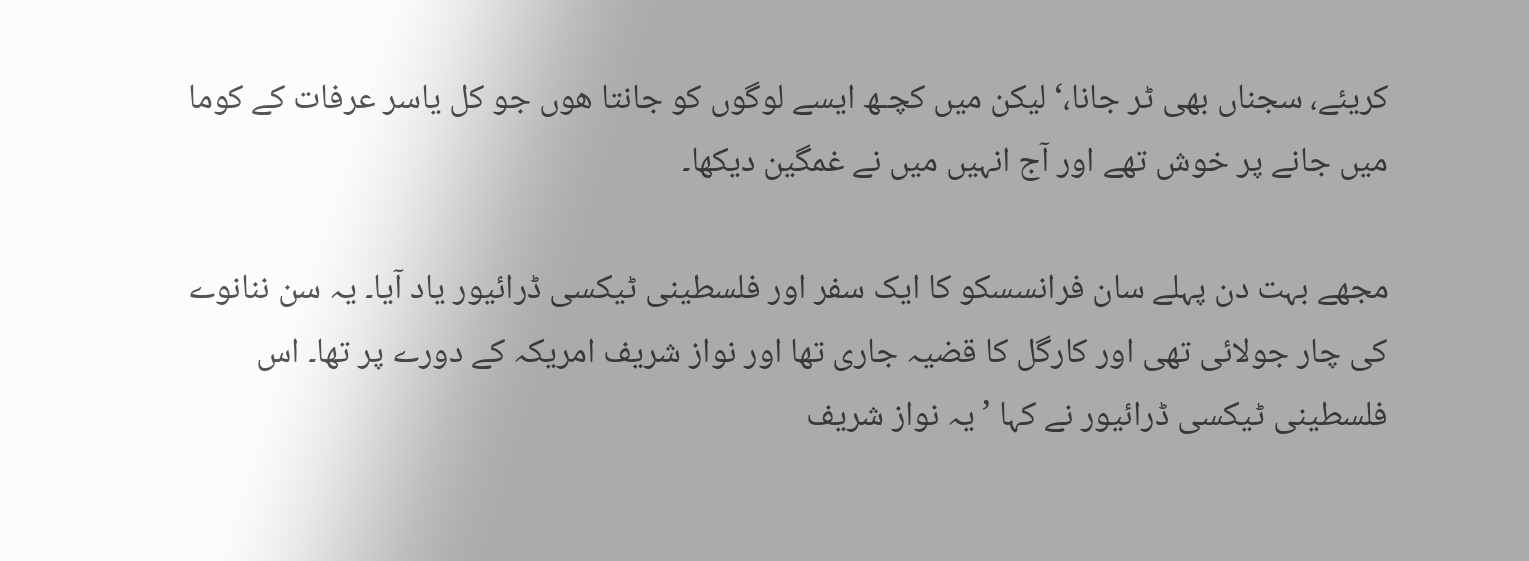کریئے، سجناں بھی ٹر جانا،‘ لیکن میں کچـھ ایسے لوگوں کو جانتا ھوں جو کل یاسر عرفات کے کوما میں جانے پر خوش تھے اور آج انہیں میں نے غمگین دیکھا۔

مجھے بہت دن پہلے سان فرانسسکو کا ایک سفر اور فلسطینی ٹیکسی ڈرائیور یاد آیا۔ یہ سن ننانوے کی چار جولائی تھی اور کارگل کا قضیہ جاری تھا اور نواز شریف امریکہ کے دورے پر تھا۔ اس فلسطینی ٹیکسی ڈرائیور نے کہا ’یہ نواز شریف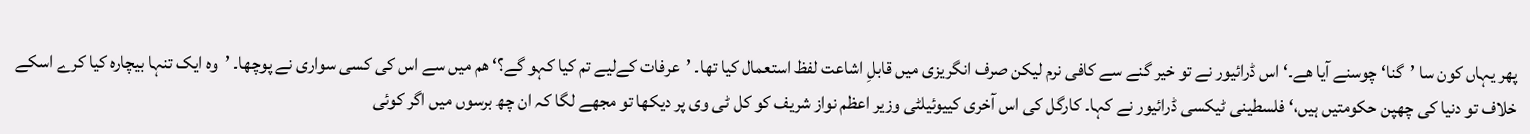پھر یہاں کون سا ’گنا‘ چوسنے آیا ھے۔‘ اس ڈرائیور نے تو خیر گنے سے کافی نرم لیکن صرف انگریزی میں قابلِ اشاعت لفظ استعمال کیا تھا۔ ’عرفات کےلیے تم کیا کہو گے؟‘ ھم میں سے اس کی کسی سواری نے پوچھا۔ ’وہ ایک تنہا بیچارہ کیا کرے اسکے خلاف تو دنیا کی چھپن حکومتیں ہیں،‘ فلسطینی ٹیکسی ڈرائیور نے کہا۔ کارگل کی اس آخری کییوئیلٹی وزیر اعظم نواز شریف کو کل ٹی وی پر دیکھا تو مجھے لگا کہ ان چھ برسوں میں اگر کوئی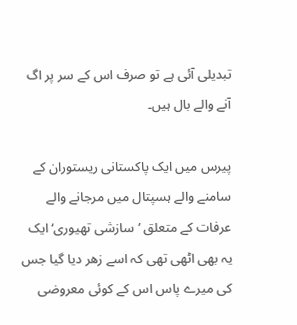تبدیلی آئی ہے تو صرف اس کے سر پر اگ آنے والے بال ہیں۔

پیرس میں ایک پاکستانی ریستوران کے سامنے والے ہسپتال میں مرجانے والے عرفات کے متعلق ’سازشی تھیوری‘ ایک یہ بھی اٹھی تھی کہ اسے زھر دیا گیا جس کی میرے پاس اس کے کوئی معروضی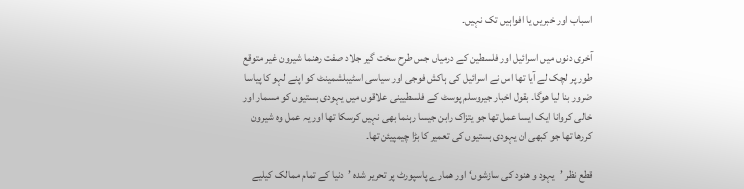اسباب اور خبریں یا افواہیں تک نہیں۔

آخری دنوں میں اسرائیل اور فلسطین کے درمیاں جس طرح سخت گیر جلاد صفت رھنما شیرون غیر متوقع طور پر لچک لے آیا تھا اس نے اسرائیل کی ہاکش فوجی اور سیاسی اسٹیبلشمینٹ کو اپنے لہو کا پیاسا ضرور بنا لیا ھوگا۔ بقول اخبار جیروسلم پوسٹ کے فلسطیینی علاقوں میں یہودی بستیوں کو مسمار اور خالی کروانا ایک ایسا عمل تھا جو یتزاک رابن جیسا رہنما بھی نہیں کرسکا تھا اور یہ عمل وہ شیرون کررھا تھا جو کبھی ان یہودی بستیوں کی تعمیر کا بڑا چیمپیئن تھا۔

قطع نظر ’یہود و ھنود کی سازشوں‘ اور ھمارے پاسپورٹ پر تحریر شدہ ’دنیا کے تمام ممالک کیلیے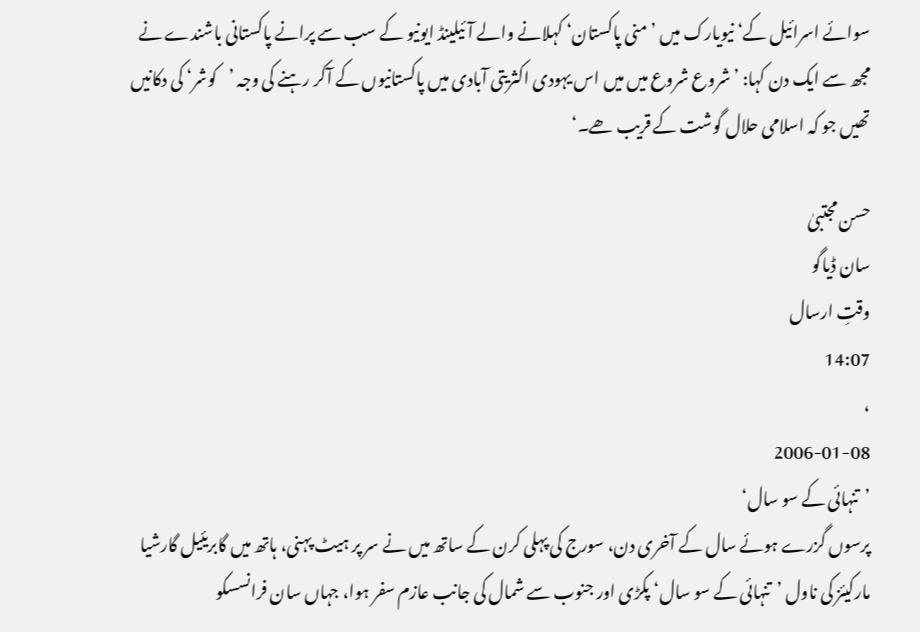سوائے اسرائیل کے‘ نیویارک میں ’منی پاکستان‘ کہلانے والے آئیلینڈ ایونیو کے سب سے پرانے پاکستانی باشندے نے مجھ سے ایک دن کہا: ’شروع شروع میں میں اس یہودی اکثریتی آبادی میں پاکستانیوں کے آکر رہنے کی وجہ ’کوشر‘ کی دکانیں تھیں جو کہ اسلامی حلال گوشت کے قریب ھے۔‘

حسن مجتبیٰ
سان ڈیاگو
وقتِ ارسال
14:07
،
2006-01-08
’تنہائی کے سو سال‘
پرسوں گزرے ہوئے سال کے آخری دن، سورج کی پہلی کرن کے ساتھ میں نے سر پر ہیٹ پہنی، ہاتھ میں گابریئیل گارشیا مارکیئز کی ناول ’تنہائی کے سو سال‘ پکڑی اور جنوب سے شمال کی جانب عازم سفر ہوا، جہاں سان فرانسسکو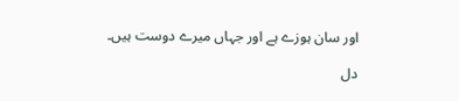اور سان ہوزے ہے اور جہاں میرے دوست ہیں۔

دل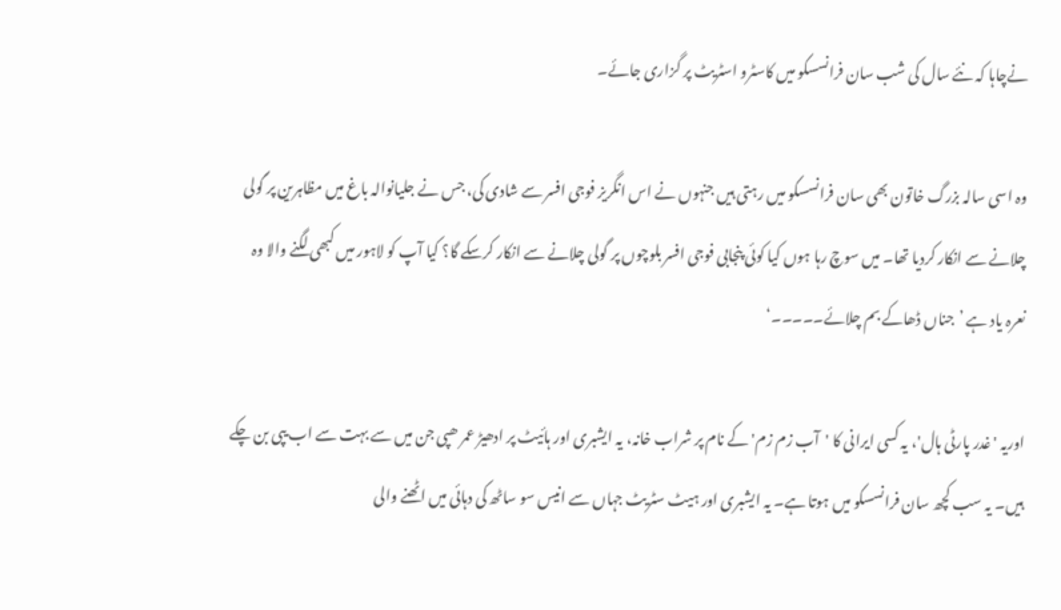نےچاہا کہ نئے سال کی شب سان فرانسسکو میں کاسٹرو اسٹریٹ پر گزاری جائے۔

وہ اسی سالہ بزرگ خاتون بھی سان فرانسسکو میں رہتی ہیں جنہوں نے اس انگریز فوجی افسر سے شادی کی، جس نے جلیانوالہ باغ ميں مظاہرین پر گولی چلانے سے انکار کردیا تھا۔ میں سوچ رہا ہوں کیا کوئی پنجابی فوجی افسر بلوچوں پر گولی چلانے سے انکار کرسکے گا؟ کیا آپ کو لاہور میں کبھی لگنے والا وہ نعرہ یاد ہے ’جناں ڈھاکے بم چلائے۔۔۔۔۔‘

اوریہ 'غدر پارٹی ہال'، یہ کسی ایرانی کا 'آب زم زم' کے نام پر شراب خانہ، یہ ایشبری اور ہائیٹ پر ادھیڑ عمر ھپی جن میں سے بہت سے اب یپی بن چکے ہیں۔ یہ سب کچھ سان فرانسسکو میں ہوتا ہے۔ یہ ایشبری اور ہیٹ سٹریٹ جہاں سے انیس سو ساٹھ کی دہائی میں اٹھنے والی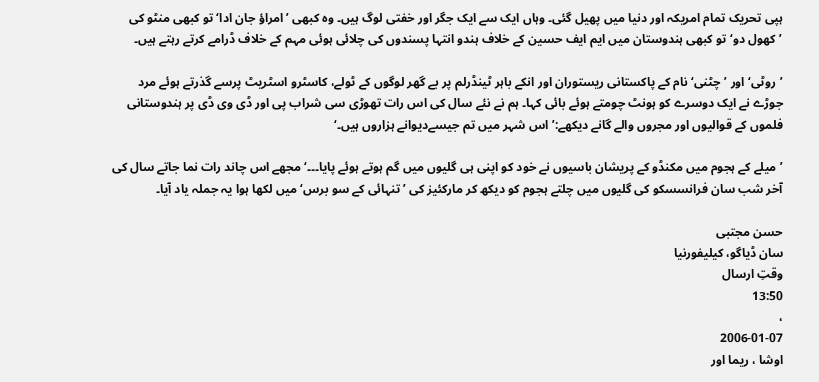ہپی تحریک تمام امریکہ اور دنیا میں پھیل گئی۔ وہاں ایک سے ایک جگر اور خفتی لوگ ہیں۔ وہ کبھی ’امراؤ جان ادا‘ تو کبھی منٹو کی ’کھول دو‘ تو کبھی ہندوستان میں ایم ایف حسین کے خلاف ہندو انتہا پسندوں کی چلائی ہوئی مہم کے خلاف ڈرامے کرتے رہتے ہیں۔

’روٹی‘ اور ’چٹنی‘ نام کے پاکستانی ریستوران اور انکے باہر ٹینڈرلم پر بے گھر لوگوں کے ٹولے، کاسٹرو اسٹریٹ پرسے گذرتے ہوئے مرد جوڑے نے ایک دوسرے کو ہونٹ چومتے ہوئے بائی کہا۔ ہم نے نئے سال کی اس رات تھوڑی سی شراب پی اور ڈی وی ڈی پر ہندوستانی فلموں کے قوالیوں اور مجروں والے گانے دیکھے:’اس شہر میں تم جیسےدیوانے ہزاروں ہیں۔‘

’میلے کے ہجوم میں مکنڈو کے پریشان باسیوں نے خود کو اپنی ہی گلیوں میں گم ہوتے ہوئے پایا۔۔۔‘ مجھے اس چاند رات نما جاتے سال کی آخر شب سان فرانسسکو کی گلیوں میں چلتے ہجوم کو دیکھ کر مارکئيز کی ’تنہائی کے سو برس‘ میں لکھا ہوا یہ جملہ یاد آیا۔

حسن مجتبی
سان ڈیاگو، کیلیفورنیا
وقتِ ارسال
13:50
،
2006-01-07
اوشا ، ریما اور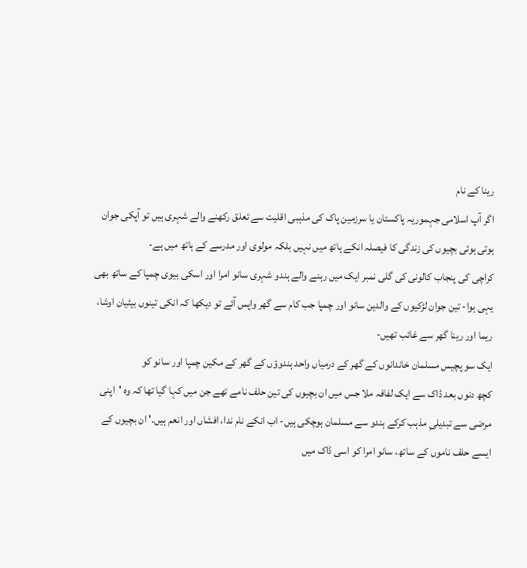رینا کے نام
اگر آپ اسلامی جہموریہ پاکستان یا سرزمین پاک کی مذہبی اقلیت سے تعلق رکھنے والے شہری ہیں تو آپکی جوان ہوتی ہوئی بچیوں کی زندگی کا فیصلہ انکے ہاتھ میں نہیں بلکہ مولوی اور مدرسے کے ہاتھ میں ہے-
کراچی کی پنجاب کالونی کی گلی نمبر ایک میں رہنے والے ہندو شہری سانو امرا اور اسکی بیوی چمپا کے ساتھ بھی یہی ہوا- تین جوان لڑکیوں کے والدین سانو اور چمپا جب کام سے گھر واپس آئے تو دیکھا کہ انکی تینوں بیٹیان اوشا، ریما اور رینا گھر سے غائب تھیں-
ایک سو پچیس مسلمان خاندانوں کے گھر کے درمیاں واحد ہندوؤں کے گھر کے مکین چمپا اور سانو کو
کچھ دنوں بعد ڈاک سے ایک لفافہ ملا جس میں ان بچیوں کی تین حلف نامے تھے جن میں کہا گیا تھا کہ وہ 'اپنی مرضی سے تبدیلیِ مذہب کرکے ہندو سے مسلمان ہوچکی ہیں- اب انکے نام ندا، افشاں اور انعم ہیں۔' ان بچیوں کے ایسے حلف ناموں کے ساتھ، سانو امرا کو اسی ڈاک میں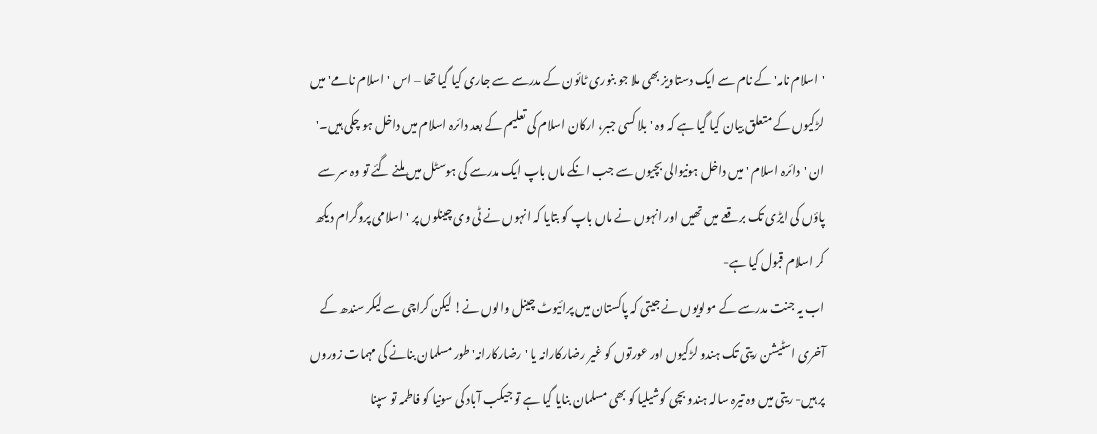'اسلام نامہ' کے نام سے ایک دستاویز بھی ملا جو بنوری ٹائون کے مدرسے سے جاری کیا گیا تھا – اس 'اسلام نامے' میں لڑکیوں کے متعلق بیان کیا گیا ہے کہ وہ 'بلا کسی جبر، ارکان اسلام کی تعلیم کے بعد دائرہ اسلام میں داخل ہو چکی ہیں۔'
ان 'دائرہ اسلام ' میں داخل ہونیوالی بچیوں سے جب انکے ماں باپ ایک مدرسے کی ہوسٹل میں ملنے گئے تو وہ سر سے پاؤں کی ایڑی تک برقعے میں تھیں اور انہوں نے ماں باپ کو بتایا کہ انہوں نے ٹی وی چینلوں پر 'اسلامی پروگرام دیکھ کر اسلام قبول کیا ہے-
اب یہ جنت مدرسے کے مولویوں نے جیتی کہ پاکستان میں پرائیوٹ چینل والوں نے! لیکن کراچی سے لیکر سندھ کے آخری اسٹیشن ریتی تک ہندو لڑکیوں اور عورتوں کو غیر رضارکارانہ یا 'رضارکارانہ' طور مسلمان بنانے کی مہمات زوروں پر ہیں- ریتی میں وہ تیرہ سالہ ہندو بچی کوشیلیا کو بھی مسلمان بنایا گیا ہے تو جیکب آباد کی سونیا کو فاطمہ تو سپنا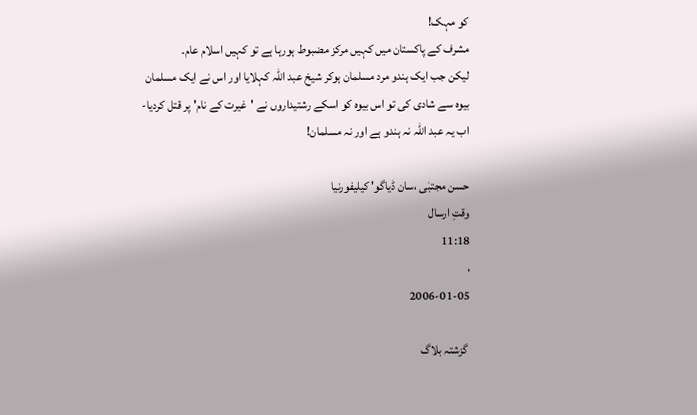کو مہک!
مشرف کے پاکستان میں کہیں مرکز مضبوط ہورہا ہے تو کہیں اسلام عام۔
لیکن جب ایک ہندو مرد مسلمان ہوکر شیخ عبد اللہ کہلایا اور اس نے ایک مسلمان بیوہ سے شادی کی تو اس بیوہ کو اسکے رشتیداروں نے 'غیرت کے نام' پر قتل کردیا- اب یہ عبد اللہ نہ ہندو ہے اور نہ مسلمان!

حسن مجتبٰی ،سان ڈیاگو' کیلیفورنیا
وقتِ ارسال
11:18
،
2006-01-05

 گزشتہ بلاگ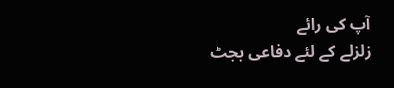آپ کی رائے
زلزلے کے لئے دفاعی بجٹ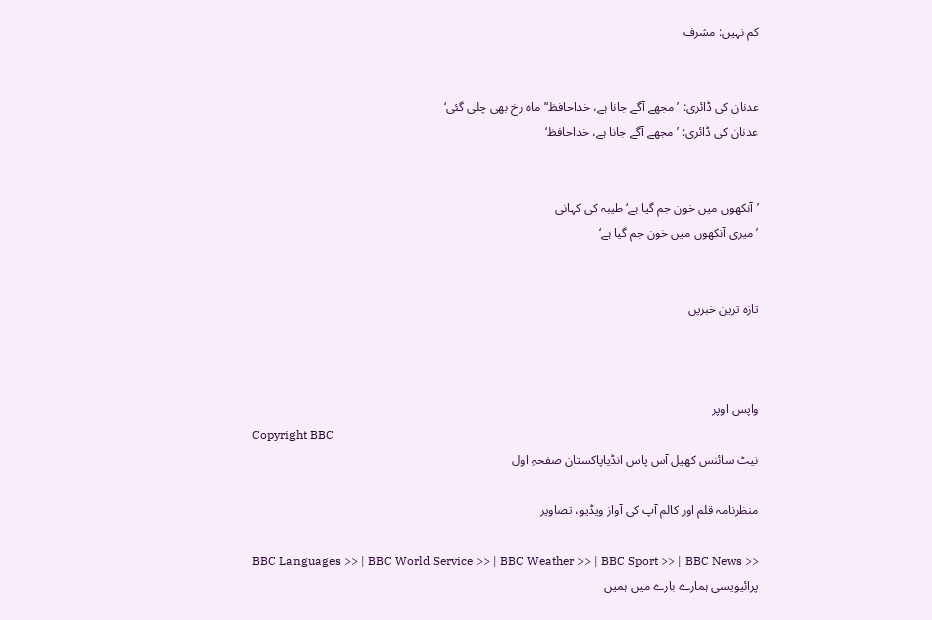کم نہیں: مشرف


عدنان کی ڈائری: ’مجھے آگے جانا ہے، خداحافظ‘’ماہ رخ بھی چلی گئی‘
عدنان کی ڈائری: ’مجھے آگے جانا ہے، خداحافظ‘


’آنکھوں میں خون جم گیا ہے‘طیبہ کی کہانی
’میری آنکھوں میں خون جم گیا ہے‘


تازہ ترین خبریں



واپس اوپر
Copyright BBC
نیٹ سائنس کھیل آس پاس انڈیاپاکستان صفحہِ اول

منظرنامہ قلم اور کالم آپ کی آواز ویڈیو، تصاویر

BBC Languages >> | BBC World Service >> | BBC Weather >> | BBC Sport >> | BBC News >>
پرائیویسی ہمارے بارے میں ہمیں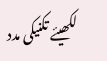لکھیئے تکنیکی مدد